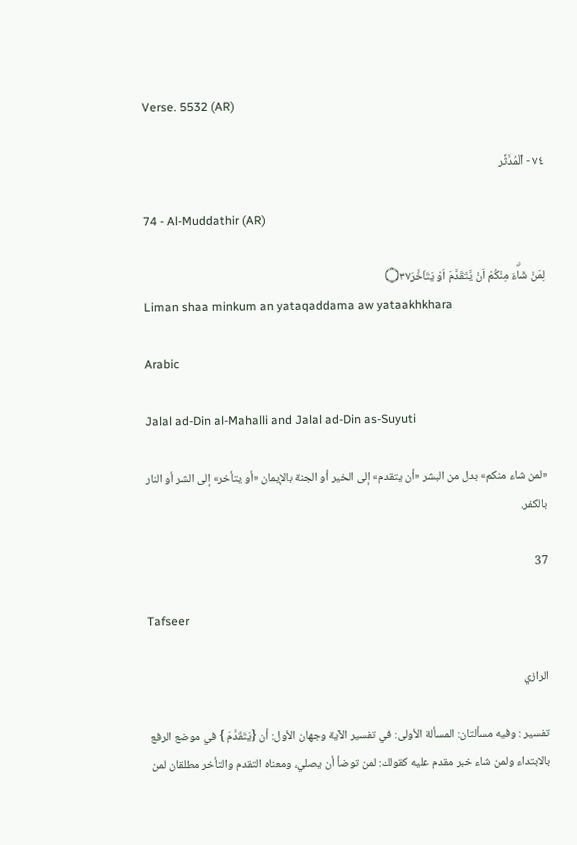Verse. 5532 (AR)

٧٤ - ٱلْمُدَّثِّر

74 - Al-Muddathir (AR)

لِمَنْ شَاۗءَ مِنْكُمْ اَنْ يَّتَقَدَّمَ اَوْ يَتَاَخَّرَ۝۳۷ۭ
Liman shaa minkum an yataqaddama aw yataakhkhara

Arabic

Jalal ad-Din al-Mahalli and Jalal ad-Din as-Suyuti

«لمن شاء منكم» بدل من البشر «أن يتقدم» إلى الخير أو الجنة بالإيمان «أو يتأخر» إلى الشر أو النار بالكفر.

37

Tafseer

الرازي

تفسير : وفيه مسألتان: المسألة الأولى: في تفسير الآية وجهان الأول: أن {يَتَقَدَّمَ } في موضع الرفع بالابتداء ولمن شاء خبر مقدم عليه كقولك: لمن توضأ أن يصلي، ومعناه التقدم والتأخر مطلقان لمن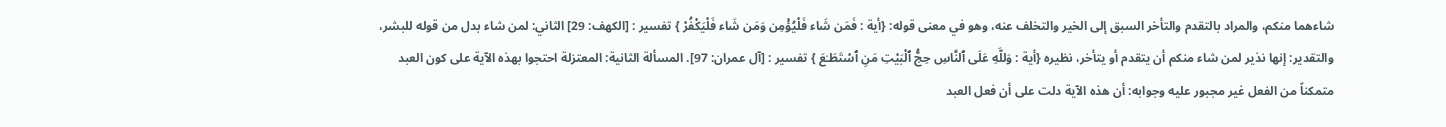شاءهما منكم، والمراد بالتقدم والتأخر السبق إلى الخير والتخلف عنه، وهو في معنى قوله: {أية : فَمَن شَاء فَلْيُؤْمِن وَمَن شَاء فَلْيَكْفُرْ } تفسير : [الكهف: 29] الثاني: لمن شاء بدل من قوله للبشر، والتقدير: إنها نذير لمن شاء منكم أن يتقدم أو يتأخر، نظيره {أية : وَللَّهِ عَلَى ٱلنَّاسِ حِجُّ ٱلْبَيْتِ مَنِ ٱسْتَطَـٰعَ } تفسير : [آل عمران: 97]. المسألة الثانية: المعتزلة احتجوا بهذه الآية على كون العبد متمكناً من الفعل غير مجبور عليه وجوابه: أن هذه الآية دلت على أن فعل العبد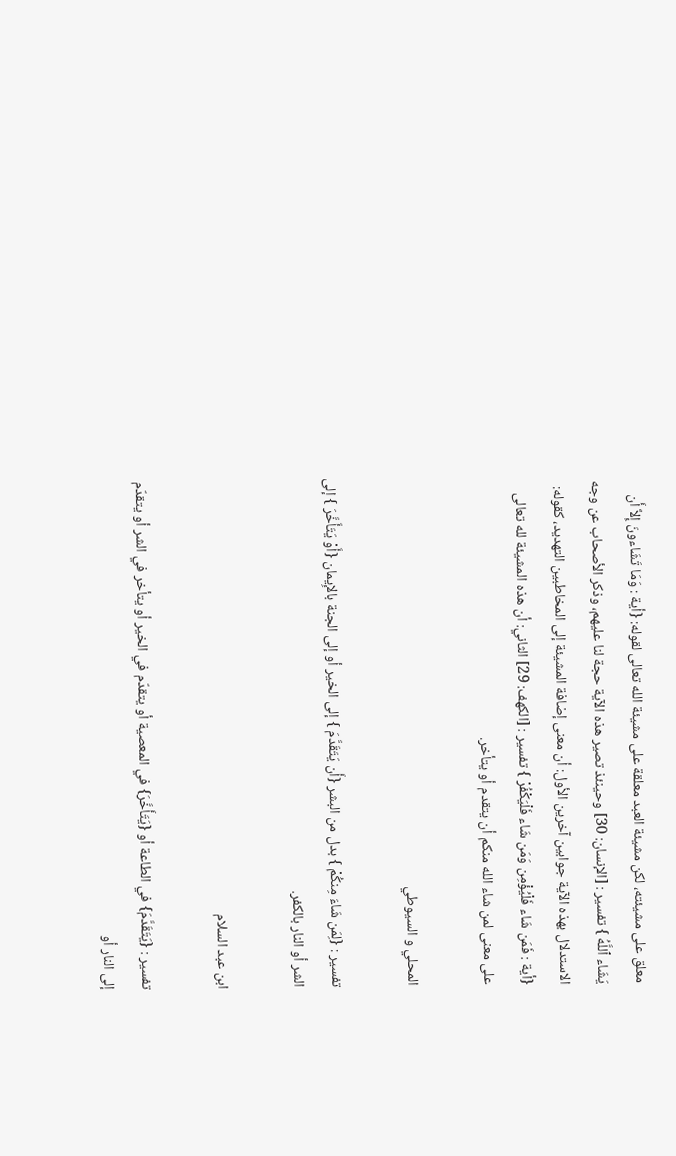معلق على مشيئته، لكن مشيئة العبد معلقة على مشيئة الله تعالى لقوله: {أية : وَمَا تَشَاءونَ إِلاَّ أَن يَشَاء ٱللَّهُ } تفسير : [الإنسان: 30] وحينئذ تصير هذه الآية حجة لنا عليهم، وذكر الأصحاب عن وجه الاستدلال بهذه الآية جوابين آخرين الأول: أن معنى إضافة المشيئة إلى المخاطبين التهديد، كقوله: {أية : فَمَن شَاء فَلْيُؤْمِن وَمَن شَاء فَلْيَكْفُرْ } تفسير : [الكهف: 29] الثاني: أن هذه المشيئة لله تعالى على معنى لمن شاء الله منكم أن يتقدم أو يتأخر.

المحلي و السيوطي

تفسير : {لِمَن شَاءَ مِنكُمْ } بدل من البشر {أَن يَتَقَدَّمَ } إلى الخير أو إلى الجنة بالإِيمان {أَوْ يَتَأَخَّرَ } إلى الشر أو النار بالكفر.

ابن عبد السلام

تفسير : {يَتَقَدَّمَ} في الطاعة أو {يَتَأَخَّرَ} في المعصية أو يتقدّم في الخير أو يتأخر في الشر أو يتقدّم إلى النار أو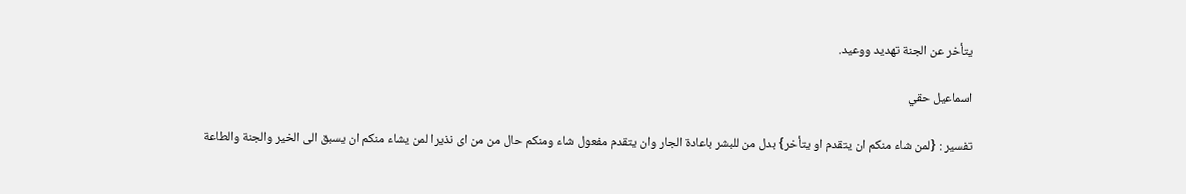يتأخر عن الجنة تهديد ووعيد.

اسماعيل حقي

تفسير : {لمن شاء منكم ان يتقدم او يتأخر} بدل من للبشر باعادة الجار وان يتقدم مفعول شاء ومنكم حال من من اى نذيرا لمن يشاء منكم ان يسبق الى الخير والجنة والطاعة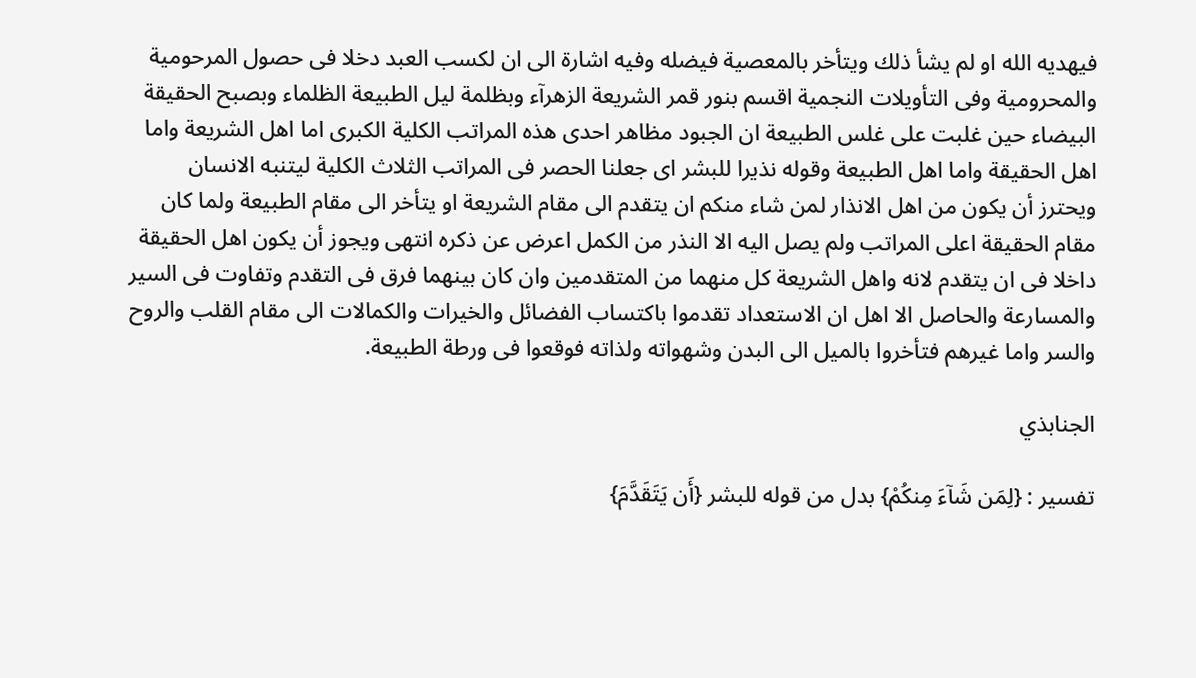فيهديه الله او لم يشأ ذلك ويتأخر بالمعصية فيضله وفيه اشارة الى ان لكسب العبد دخلا فى حصول المرحومية والمحرومية وفى التأويلات النجمية اقسم بنور قمر الشريعة الزهرآء وبظلمة ليل الطبيعة الظلماء وبصبح الحقيقة البيضاء حين غلبت على غلس الطبيعة ان الجبود مظاهر احدى هذه المراتب الكلية الكبرى اما اهل الشريعة واما اهل الحقيقة واما اهل الطبيعة وقوله نذيرا للبشر اى جعلنا الحصر فى المراتب الثلاث الكلية ليتنبه الانسان ويحترز أن يكون من اهل الانذار لمن شاء منكم ان يتقدم الى مقام الشريعة او يتأخر الى مقام الطبيعة ولما كان مقام الحقيقة اعلى المراتب ولم يصل اليه الا النذر من الكمل اعرض عن ذكره انتهى ويجوز أن يكون اهل الحقيقة داخلا فى ان يتقدم لانه واهل الشريعة كل منهما من المتقدمين وان كان بينهما فرق فى التقدم وتفاوت فى السير والمسارعة والحاصل الا اهل ان الاستعداد تقدموا باكتساب الفضائل والخيرات والكمالات الى مقام القلب والروح والسر واما غيرهم فتأخروا بالميل الى البدن وشهواته ولذاته فوقعوا فى ورطة الطبيعة.

الجنابذي

تفسير : {لِمَن شَآءَ مِنكُمْ} بدل من قوله للبشر {أَن يَتَقَدَّمَ}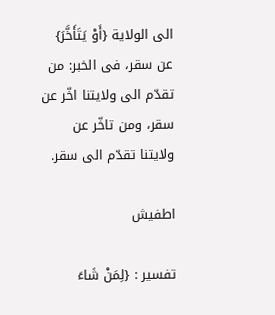الى الولاية {أَوْ يَتَأَخَّرَ} عن سقر، فى الخبر: من تقدّم الى ولايتنا اخّر عن سقر، ومن تاخّر عن ولايتنا تقدّم الى سقر.

اطفيش

تفسير : {لِمَنْ شَاءَ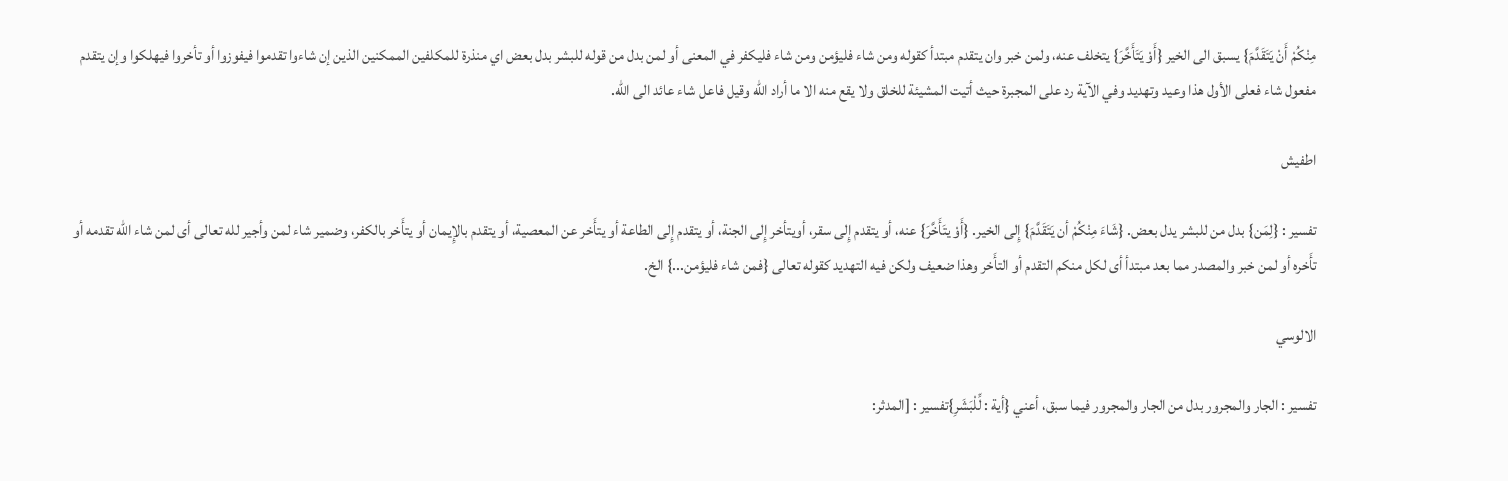مِنْكُمْ أَنْ يَتَقَدَّمَ} يسبق الى الخير {أَوْ يَتَأَخَّرَ} يتخلف عنه، ولمن خبر وان يتقدم مبتدأ كقوله ومن شاء فليؤمن ومن شاء فليكفر في المعنى أو لمن بدل من قوله للبشر بدل بعض اي منذرة للمكلفين الممكنين الذين إن شاءوا تقدموا فيفوزوا أو تأخروا فيهلكوا وإن يتقدم مفعول شاء فعلى الأول هذا وعيد وتهديد وفي الآية رد على المجبرة حيث أتيت المشيئة للخلق ولا يقع منه الا ما أراد الله وقيل فاعل شاء عائد الى الله.

اطفيش

تفسير : {لِمَن} بدل من للبشر يدل بعض. {شَاءَ مِنْكُمْ أن يَتَقَدَّمَ} إِلى الخير. {أَوْ يتَأَخَّرَ} عنه، أو يتقدم إِلى سقر، أويتأخر إِلى الجنة، أو يتقدم إِلى الطاعة أو يتأَخر عن المعصية، أو يتقدم بالإِيمان أو يتأَخر بالكفر، وضمير شاء لمن وأجير لله تعالى أى لمن شاء الله تقدمه أو تأَخره أو لمن خبر والمصدر مما بعد مبتدأ أى لكل منكم التقدم أو التأَخر وهذا ضعيف ولكن فيه التهديد كقوله تعالى {فمن شاء فليؤمن...} الخ.

الالوسي

تفسير : الجار والمجرور بدل من الجار والمجرور فيما سبق، أعني {أية : لِّلْبَشَرِ}تفسير : [المدثر: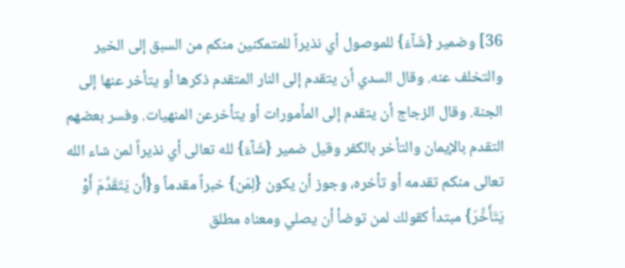36] وضمير {شَآءَ} للموصول أي نذيراً للمتمكنين منكم من السبق إلى الخير والتخلف عنه. وقال السدي أن يتقدم إلى النار المتقدم ذكرها أو يتأخر عنها إلى الجنة. وقال الزجاج أن يتقدم إلى المأمورات أو يتأخرعن المنهيات. وفسر بعضهم التقدم بالإيمان والتأخر بالكفر وقيل ضمير {شَآءَ} لله تعالى أي نذيراً لمن شاء الله تعالى منكم تقدمه أو تأخره، وجوز أن يكون {لِمَن} خبراً مقدماً و{أَن يَتَقَدَّمَ أَوْ يَتَأَخَّرَ} مبتدأ كقولك لمن توضأ أن يصلي ومعناه مطلق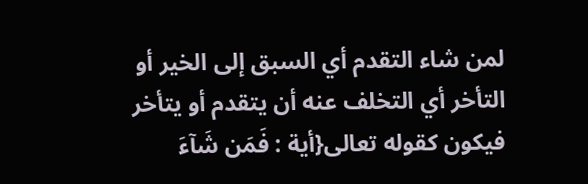لمن شاء التقدم أي السبق إلى الخير أو التأخر أي التخلف عنه أن يتقدم أو يتأخر فيكون كقوله تعالى{أية : فَمَن شَآءَ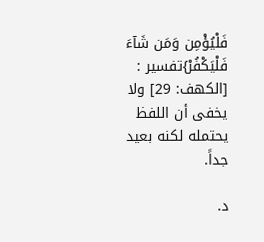فَلْيُؤْمِن وَمَن شَآءَ فَلْيَكْفُرْ}تفسير : [الكهف: 29] ولا يخفى أن اللفظ يحتمله لكنه بعيد جداً.

د.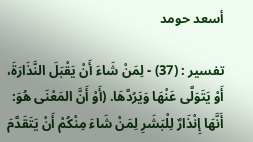أسعد حومد

تفسير : (37) - لِمَنْ شَاءَ أَنْ يَقْبَلَ النَّذَارَةَ، أَوْ يَتَوَلَّى عَنْهَا وَيَرُدَّهَا. (أَوْ أَنَّ المَعْنَى هُوَ: أَنَّهَا إِنْذَارٌ لِلْبَشَرِ لِمَنْ شَاءَ مِنْكُمْ أَنْ يَتَقَدَّمَ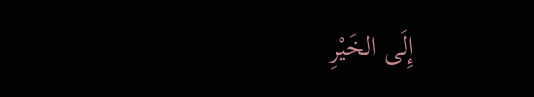إِلَى الخَيْرِ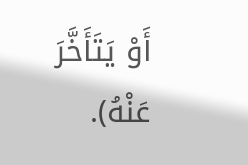أَوْ يَتَأَخَّرَ عَنْهُ).